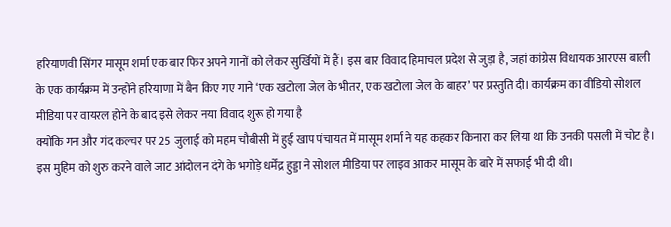हरियाणवी सिंगर मासूम शर्मा एक बार फिर अपने गानों को लेकर सुर्खियों में हैं। इस बार विवाद हिमाचल प्रदेश से जुड़ा है, जहां कांग्रेस विधायक आरएस बाली के एक कार्यक्रम में उन्होंने हरियाणा में बैन किए गए गाने ‘एक खटोला जेल के भीतर, एक खटोला जेल के बाहर’ पर प्रस्तुति दी। कार्यक्रम का वीडियो सोशल मीडिया पर वायरल होने के बाद इसे लेकर नया विवाद शुरू हो गया है
क्योंकि गन और गंद कल्चर पर 25 जुलाई को महम चौबीसी में हुई खाप पंचायत में मासूम शर्मा ने यह कहकर किनारा कर लिया था कि उनकी पसली में चोट है। इस मुहिम को शुरु करने वाले जाट आंदोलन दंगे के भगोड़े धर्मेंद्र हुड्डा ने सोशल मीडिया पर लाइव आकर मासूम के बारे में सफाई भी दी थी।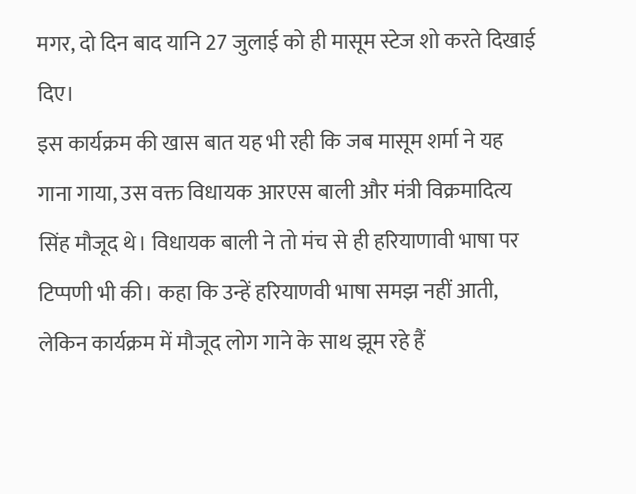मगर, दो दिन बाद यानि 27 जुलाई को ही मासूम स्टेज शो करते दिखाई दिए।
इस कार्यक्रम की खास बात यह भी रही कि जब मासूम शर्मा ने यह गाना गाया, उस वक्त विधायक आरएस बाली और मंत्री विक्रमादित्य सिंह मौजूद थे। विधायक बाली ने तो मंच से ही हरियाणावी भाषा पर टिप्पणी भी की। कहा कि उन्हें हरियाणवी भाषा समझ नहीं आती, लेकिन कार्यक्रम में मौजूद लोग गाने के साथ झूम रहे हैं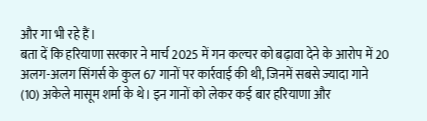और गा भी रहे हैं।
बता दें कि हरियाणा सरकार ने मार्च 2025 में गन कल्चर को बढ़ावा देने के आरोप में 20 अलग-अलग सिंगर्स के कुल 67 गानों पर कार्रवाई की थी, जिनमें सबसे ज्यादा गाने (10) अकेले मासूम शर्मा के थे। इन गानों को लेकर कई बार हरियाणा और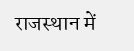राजस्थान में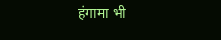हंगामा भी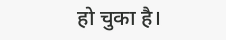हो चुका है।